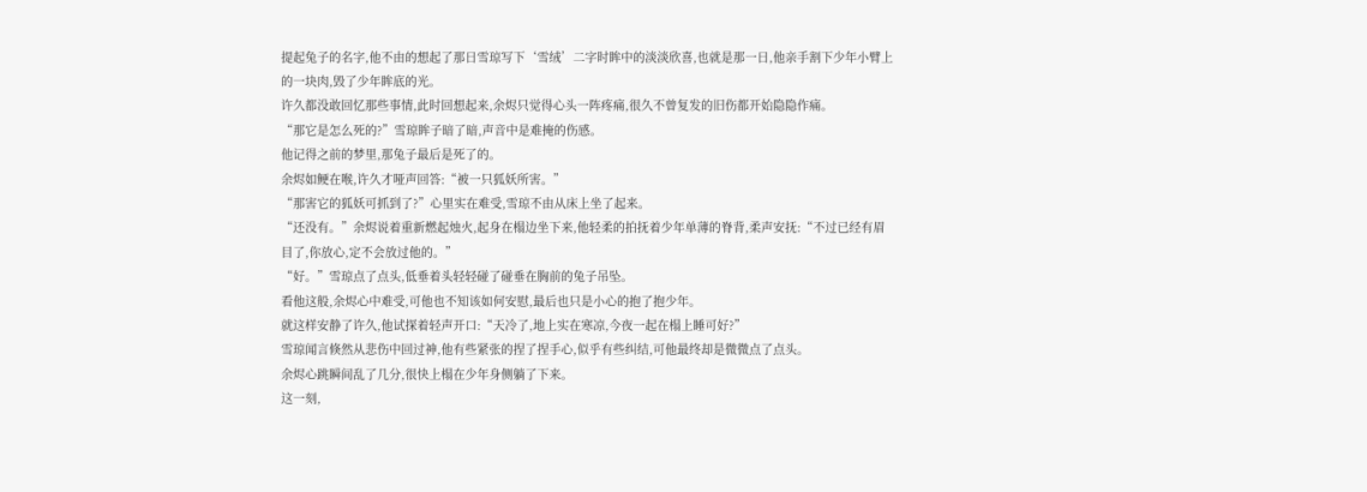提起兔子的名字,他不由的想起了那日雪琼写下‘雪绒’二字时眸中的淡淡欣喜,也就是那一日,他亲手割下少年小臂上的一块肉,毁了少年眸底的光。
许久都没敢回忆那些事情,此时回想起来,余烬只觉得心头一阵疼痛,很久不曾复发的旧伤都开始隐隐作痛。
“那它是怎么死的?”雪琼眸子暗了暗,声音中是难掩的伤感。
他记得之前的梦里,那兔子最后是死了的。
余烬如鲠在喉,许久才哑声回答:“被一只狐妖所害。”
“那害它的狐妖可抓到了?”心里实在难受,雪琼不由从床上坐了起来。
“还没有。”余烬说着重新燃起烛火,起身在榻边坐下来,他轻柔的拍抚着少年单薄的脊背,柔声安抚:“不过已经有眉目了,你放心,定不会放过他的。”
“好。”雪琼点了点头,低垂着头轻轻碰了碰垂在胸前的兔子吊坠。
看他这般,余烬心中难受,可他也不知该如何安慰,最后也只是小心的抱了抱少年。
就这样安静了许久,他试探着轻声开口:“天冷了,地上实在寒凉,今夜一起在榻上睡可好?”
雪琼闻言倏然从悲伤中回过神,他有些紧张的捏了捏手心,似乎有些纠结,可他最终却是微微点了点头。
余烬心跳瞬间乱了几分,很快上榻在少年身侧躺了下来。
这一刻,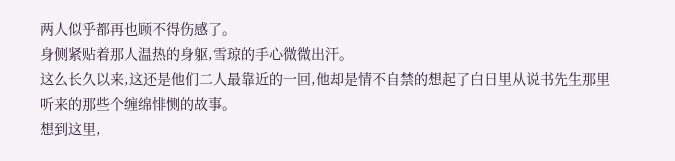两人似乎都再也顾不得伤感了。
身侧紧贴着那人温热的身躯,雪琼的手心微微出汗。
这么长久以来,这还是他们二人最靠近的一回,他却是情不自禁的想起了白日里从说书先生那里听来的那些个缠绵悱恻的故事。
想到这里,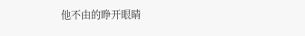他不由的睁开眼睛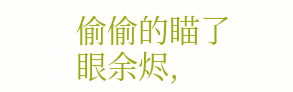偷偷的瞄了眼余烬,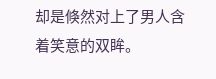却是倏然对上了男人含着笑意的双眸。